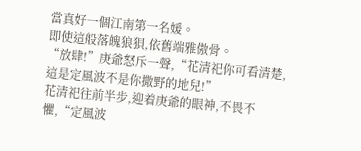當真好一個江南第一名媛。
即使這般落魄狼狽,依舊端雅傲骨。
“放肆!”庚爺怒斥一聲,“花清祀你可看清楚,這是定風波不是你撒野的地兒!”
花清祀往前半步,迎着庚爺的眼神,不畏不懼,“定風波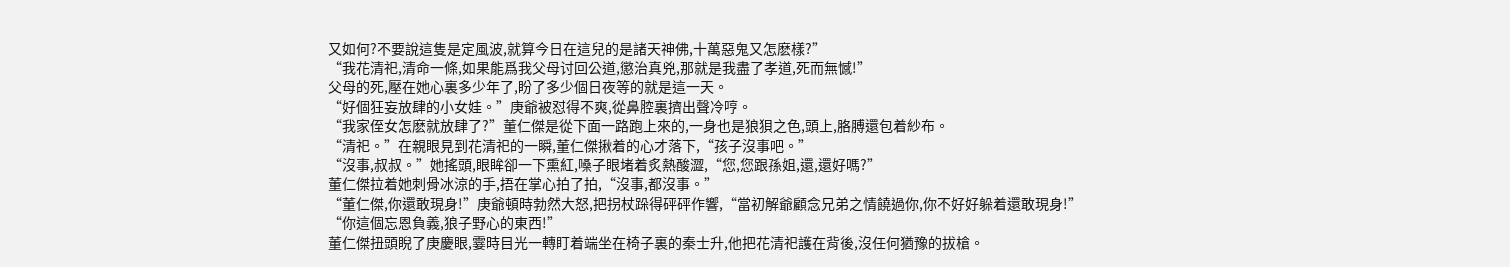又如何?不要說這隻是定風波,就算今日在這兒的是諸天神佛,十萬惡鬼又怎麽樣?”
“我花清祀,清命一條,如果能爲我父母讨回公道,懲治真兇,那就是我盡了孝道,死而無憾!”
父母的死,壓在她心裏多少年了,盼了多少個日夜等的就是這一天。
“好個狂妄放肆的小女娃。”庚爺被怼得不爽,從鼻腔裏擠出聲冷哼。
“我家侄女怎麽就放肆了?”董仁傑是從下面一路跑上來的,一身也是狼狽之色,頭上,胳膊還包着紗布。
“清祀。”在親眼見到花清祀的一瞬,董仁傑揪着的心才落下,“孩子沒事吧。”
“沒事,叔叔。”她搖頭,眼眸卻一下熏紅,嗓子眼堵着炙熱酸澀,“您,您跟孫姐,還,還好嗎?”
董仁傑拉着她刺骨冰涼的手,捂在掌心拍了拍,“沒事,都沒事。”
“董仁傑,你還敢現身!”庚爺頓時勃然大怒,把拐杖跺得砰砰作響,“當初解爺顧念兄弟之情饒過你,你不好好躲着還敢現身!”
“你這個忘恩負義,狼子野心的東西!”
董仁傑扭頭睨了庚慶眼,霎時目光一轉盯着端坐在椅子裏的秦士升,他把花清祀護在背後,沒任何猶豫的拔槍。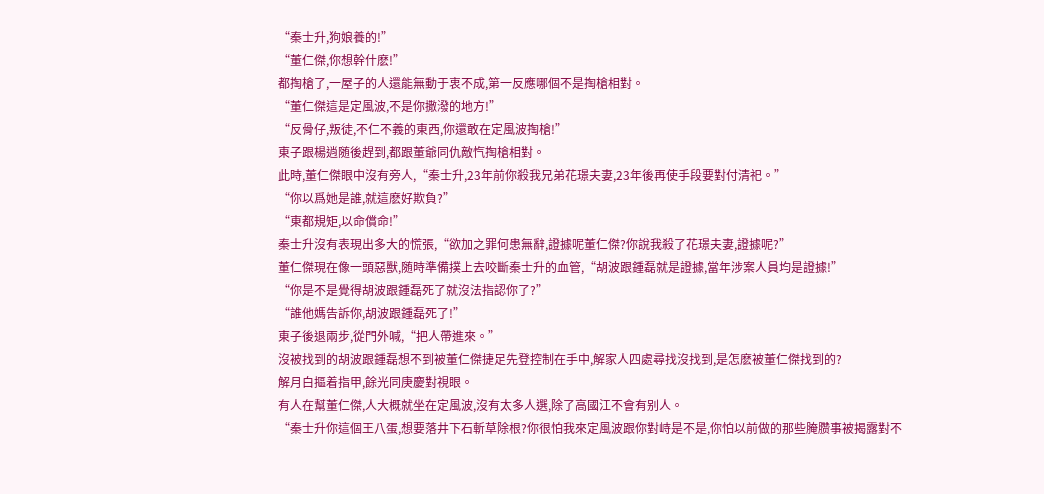“秦士升,狗娘養的!”
“董仁傑,你想幹什麽!”
都掏槍了,一屋子的人還能無動于衷不成,第一反應哪個不是掏槍相對。
“董仁傑這是定風波,不是你撒潑的地方!”
“反骨仔,叛徒,不仁不義的東西,你還敢在定風波掏槍!”
東子跟楊逍随後趕到,都跟董爺同仇敵忾掏槍相對。
此時,董仁傑眼中沒有旁人,“秦士升,23年前你殺我兄弟花璟夫妻,23年後再使手段要對付清祀。”
“你以爲她是誰,就這麽好欺負?”
“東都規矩,以命償命!”
秦士升沒有表現出多大的慌張,“欲加之罪何患無辭,證據呢董仁傑?你說我殺了花璟夫妻,證據呢?”
董仁傑現在像一頭惡獸,随時準備撲上去咬斷秦士升的血管,“胡波跟鍾磊就是證據,當年涉案人員均是證據!”
“你是不是覺得胡波跟鍾磊死了就沒法指認你了?”
“誰他媽告訴你,胡波跟鍾磊死了!”
東子後退兩步,從門外喊,“把人帶進來。”
沒被找到的胡波跟鍾磊想不到被董仁傑捷足先登控制在手中,解家人四處尋找沒找到,是怎麽被董仁傑找到的?
解月白摳着指甲,餘光同庚慶對視眼。
有人在幫董仁傑,人大概就坐在定風波,沒有太多人選,除了高國江不會有别人。
“秦士升你這個王八蛋,想要落井下石斬草除根?你很怕我來定風波跟你對峙是不是,你怕以前做的那些腌臜事被揭露對不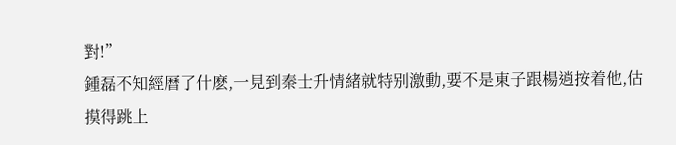對!”
鍾磊不知經曆了什麽,一見到秦士升情緒就特别激動,要不是東子跟楊逍按着他,估摸得跳上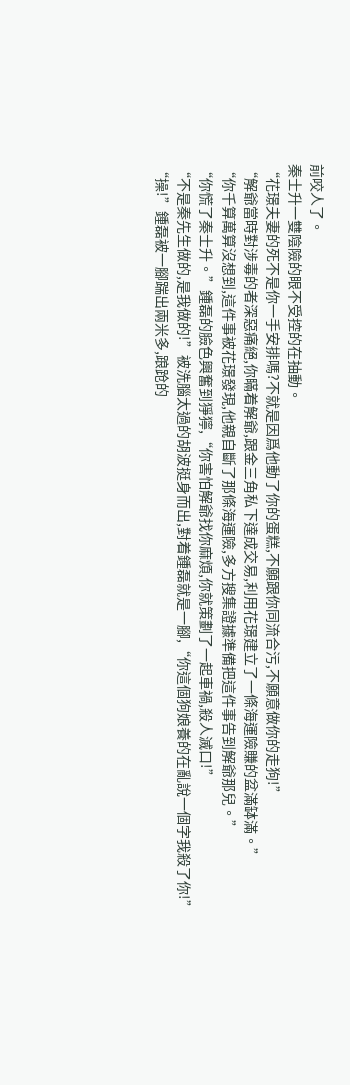前咬人了。
秦士升一雙陰險的眼不受控的在抽動。
“花璟夫妻的死不是你一手安排嗎?不就是因爲他動了你的蛋糕,不願跟你同流合污,不願意做你的走狗!”
“解爺當時對涉毒的者深惡痛絕,你瞞着解爺,跟金三角私下達成交易,利用花璟建立了一條海運險賺的盆滿缽滿。”
“你千算萬算沒想到,這件事被花璟發現,他親自斷了那條海運險,多方搜集證據準備把這件事告到解爺那兒。”
“你慌了秦士升。”鍾磊的臉色興奮到猙獰,“你害怕解爺找你麻煩,你就策劃了一起車禍,殺人滅口!”
“不是秦先生做的,是我做的!”被洗腦太過的胡波挺身而出,對着鍾磊就是一腳,“你這個狗娘養的在亂說一個字我殺了你!”
“操!”鍾磊被一腳踹出兩米多,踉跄的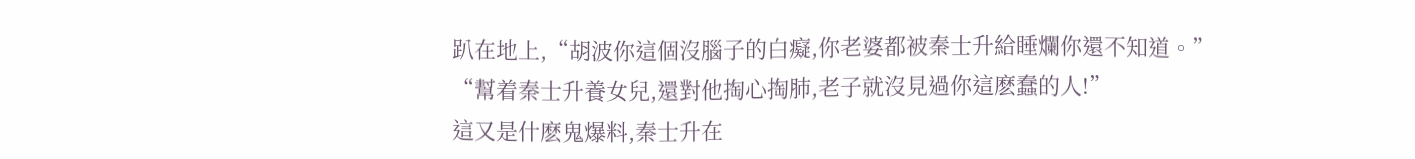趴在地上,“胡波你這個沒腦子的白癡,你老婆都被秦士升給睡爛你還不知道。”
“幫着秦士升養女兒,還對他掏心掏肺,老子就沒見過你這麽蠢的人!”
這又是什麽鬼爆料,秦士升在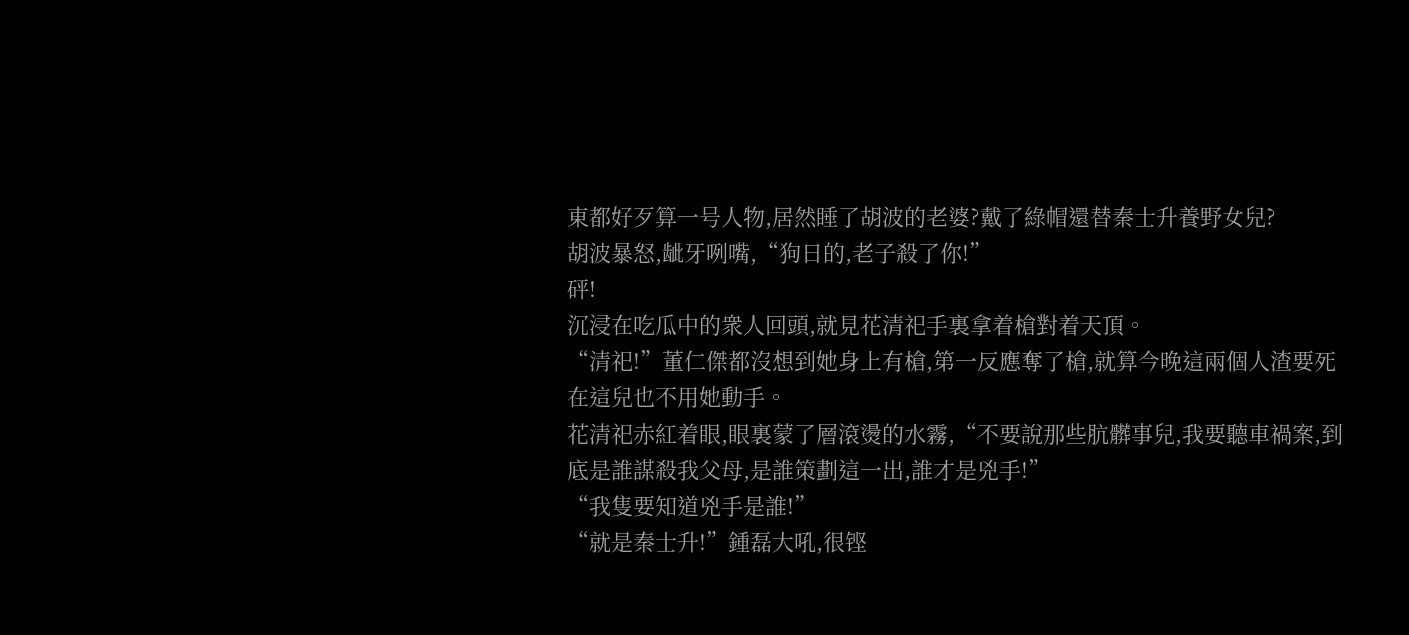東都好歹算一号人物,居然睡了胡波的老婆?戴了綠帽還替秦士升養野女兒?
胡波暴怒,龇牙咧嘴,“狗日的,老子殺了你!”
砰!
沉浸在吃瓜中的衆人回頭,就見花清祀手裏拿着槍對着天頂。
“清祀!”董仁傑都沒想到她身上有槍,第一反應奪了槍,就算今晚這兩個人渣要死在這兒也不用她動手。
花清祀赤紅着眼,眼裏蒙了層滾燙的水霧,“不要說那些肮髒事兒,我要聽車禍案,到底是誰謀殺我父母,是誰策劃這一出,誰才是兇手!”
“我隻要知道兇手是誰!”
“就是秦士升!”鍾磊大吼,很铿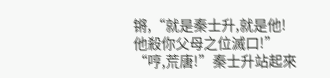锵,“就是秦士升,就是他!他殺你父母之位滅口!”
“哼,荒唐!”秦士升站起來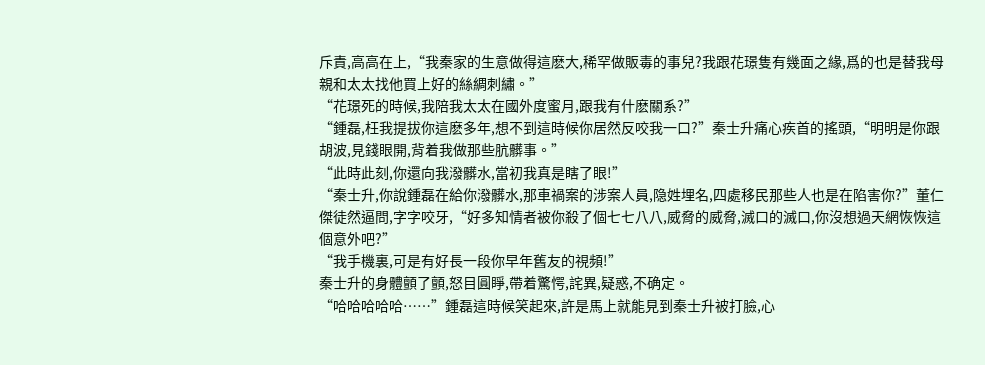斥責,高高在上,“我秦家的生意做得這麽大,稀罕做販毒的事兒?我跟花璟隻有幾面之緣,爲的也是替我母親和太太找他買上好的絲綢刺繡。”
“花璟死的時候,我陪我太太在國外度蜜月,跟我有什麽關系?”
“鍾磊,枉我提拔你這麽多年,想不到這時候你居然反咬我一口?”秦士升痛心疾首的搖頭,“明明是你跟胡波,見錢眼開,背着我做那些肮髒事。”
“此時此刻,你還向我潑髒水,當初我真是瞎了眼!”
“秦士升,你說鍾磊在給你潑髒水,那車禍案的涉案人員,隐姓埋名,四處移民那些人也是在陷害你?”董仁傑徒然逼問,字字咬牙,“好多知情者被你殺了個七七八八,威脅的威脅,滅口的滅口,你沒想過天網恢恢這個意外吧?”
“我手機裏,可是有好長一段你早年舊友的視頻!”
秦士升的身體顫了顫,怒目圓睜,帶着驚愕,詫異,疑惑,不确定。
“哈哈哈哈哈……”鍾磊這時候笑起來,許是馬上就能見到秦士升被打臉,心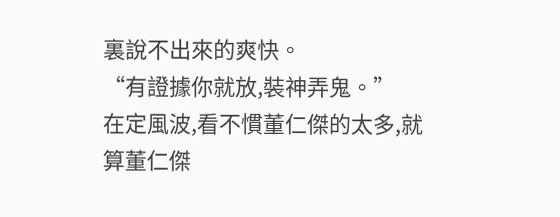裏說不出來的爽快。
“有證據你就放,裝神弄鬼。”
在定風波,看不慣董仁傑的太多,就算董仁傑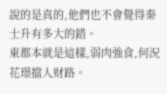說的是真的,他們也不會覺得秦士升有多大的錯。
東都本就是這樣,弱肉強食,何況花璟擋人财路。